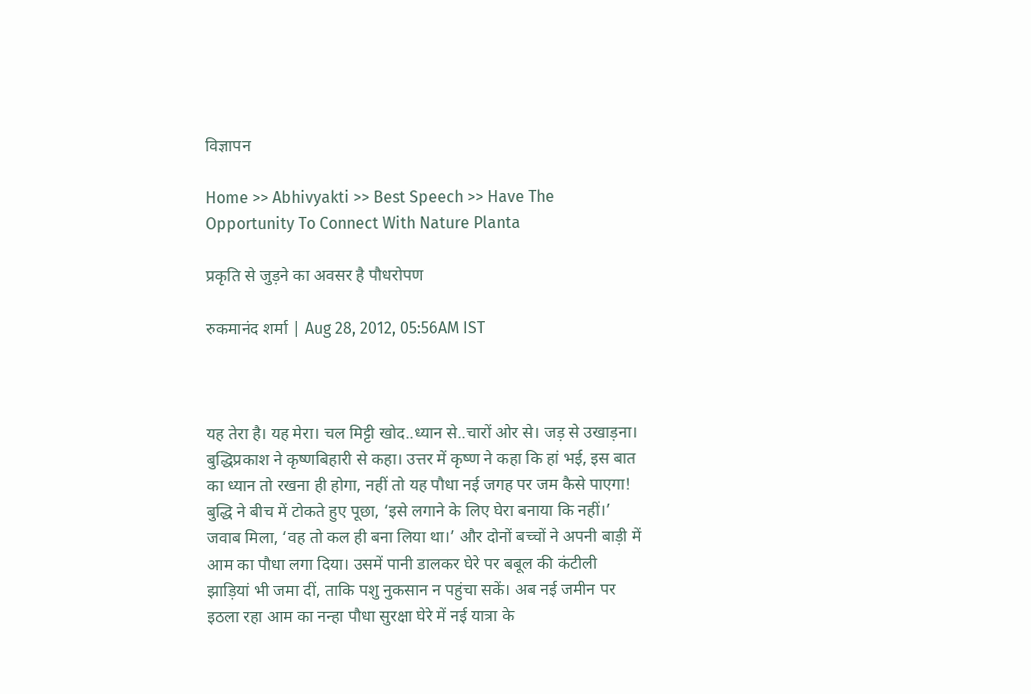विज्ञापन

Home >> Abhivyakti >> Best Speech >> Have The Opportunity To Connect With Nature Planta

प्रकृति से जुड़ने का अवसर है पौधरोपण

रुकमानंद शर्मा | Aug 28, 2012, 05:56AM IST



यह तेरा है। यह मेरा। चल मिट्टी खोद..ध्यान से..चारों ओर से। जड़ से उखाड़ना। बुद्धिप्रकाश ने कृष्णबिहारी से कहा। उत्तर में कृष्ण ने कहा कि हां भई, इस बात का ध्यान तो रखना ही होगा, नहीं तो यह पौधा नई जगह पर जम कैसे पाएगा! बुद्धि ने बीच में टोकते हुए पूछा, ‘इसे लगाने के लिए घेरा बनाया कि नहीं।’ जवाब मिला, ‘वह तो कल ही बना लिया था।’ और दोनों बच्चों ने अपनी बाड़ी में आम का पौधा लगा दिया। उसमें पानी डालकर घेरे पर बबूल की कंटीली झाड़ियां भी जमा दीं, ताकि पशु नुकसान न पहुंचा सकें। अब नई जमीन पर इठला रहा आम का नन्हा पौधा सुरक्षा घेरे में नई यात्रा के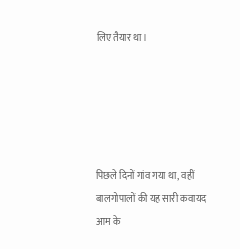लिए तैयार था।





पिछले दिनों गांव गया था, वहीं बालगोपालों की यह सारी कवायद आम के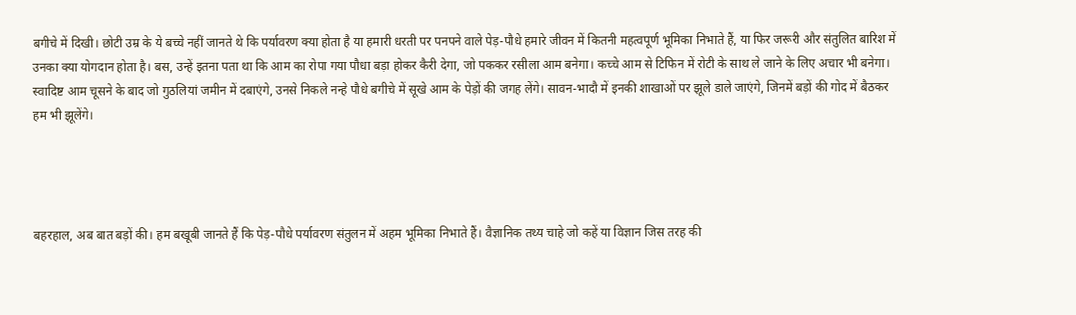बगीचे में दिखी। छोटी उम्र के ये बच्चे नहीं जानते थे कि पर्यावरण क्या होता है या हमारी धरती पर पनपने वाले पेड़-पौधे हमारे जीवन में कितनी महत्वपूर्ण भूमिका निभाते हैं, या फिर जरूरी और संतुलित बारिश में उनका क्या योगदान होता है। बस, उन्हें इतना पता था कि आम का रोपा गया पौधा बड़ा होकर कैरी देगा, जो पककर रसीला आम बनेगा। कच्चे आम से टिफिन में रोटी के साथ ले जाने के लिए अचार भी बनेगा। स्वादिष्ट आम चूसने के बाद जो गुठलियां जमीन में दबाएंगे, उनसे निकले नन्हे पौधे बगीचे में सूखे आम के पेड़ों की जगह लेंगे। सावन-भादौ में इनकी शाखाओं पर झूले डाले जाएंगे, जिनमें बड़ों की गोद में बैठकर हम भी झूलेंगे।




बहरहाल, अब बात बड़ों की। हम बखूबी जानते हैं कि पेड़-पौधे पर्यावरण संतुलन में अहम भूमिका निभाते हैं। वैज्ञानिक तथ्य चाहे जो कहें या विज्ञान जिस तरह की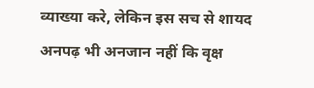व्याख्या करे, लेकिन इस सच से शायद अनपढ़ भी अनजान नहीं कि वृक्ष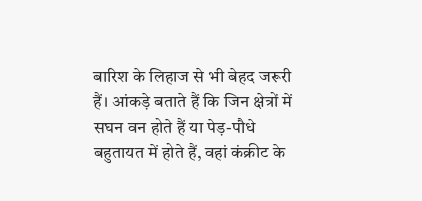बारिश के लिहाज से भी बेहद जरूरी हैं। आंकड़े बताते हैं कि जिन क्षेत्रों में सघन वन होते हैं या पेड़-पौधे बहुतायत में होते हैं, वहां कंक्रीट के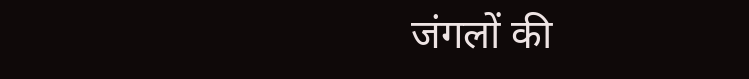जंगलों की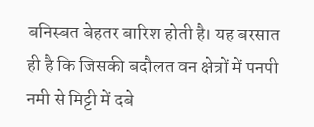बनिस्बत बेहतर बारिश होती है। यह बरसात ही है कि जिसकी बदौलत वन क्षेत्रों में पनपी नमी से मिट्टी में दबे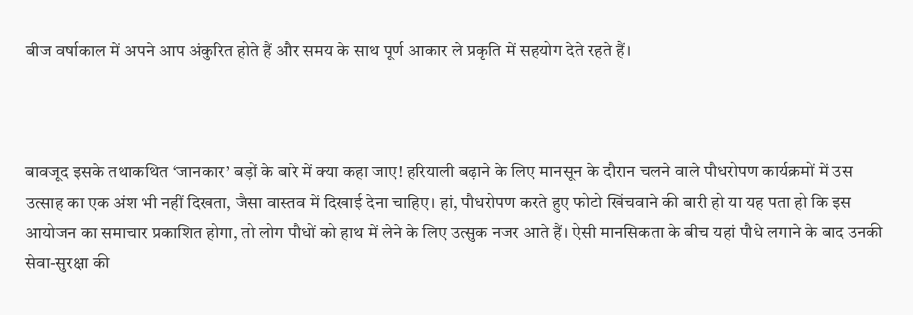बीज वर्षाकाल में अपने आप अंकुरित होते हैं और समय के साथ पूर्ण आकार ले प्रकृति में सहयोग देते रहते हैं।



बावजूद इसके तथाकथित ‘जानकार’ बड़ों के बारे में क्या कहा जाए! हरियाली बढ़ाने के लिए मानसून के दौरान चलने वाले पौधरोपण कार्यक्रमों में उस उत्साह का एक अंश भी नहीं दिखता, जैसा वास्तव में दिखाई देना चाहिए। हां, पौधरोपण करते हुए फोटो खिंचवाने की बारी हो या यह पता हो कि इस आयोजन का समाचार प्रकाशित होगा, तो लोग पौधों को हाथ में लेने के लिए उत्सुक नजर आते हैं। ऐसी मानसिकता के बीच यहां पौधे लगाने के बाद उनकी सेवा-सुरक्षा की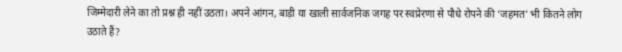जिम्मेदारी लेने का तो प्रश्न ही नहीं उठता। अपने आंगन, बाड़ी या खाली सार्वजनिक जगह पर स्वप्रेरणा से पौधे रोपने की ‘जहमत’ भी कितने लोग उठाते हैं?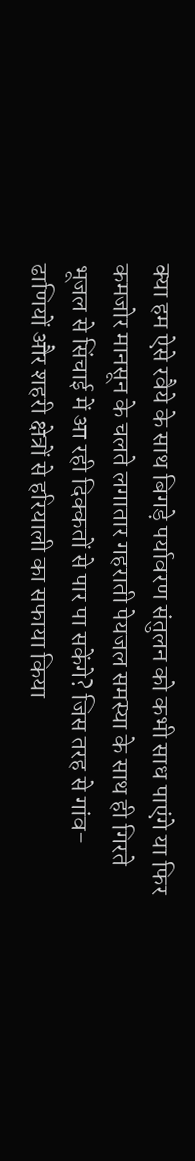क्या हम ऐसे रवैये के साथ बिगड़े पर्यावरण संतुलन को कभी साध पाएंगे या फिर कमजोर मानसून के चलते लगातार गहराती पेयजल समस्या के साथ ही गिरते भूजल से सिंचाई में आ रही दिक्कतों से पार पा सकेंगे? जिस तरह से गांव-ढाणियों और शहरी क्षेत्रों से हरियाली का सफाया किया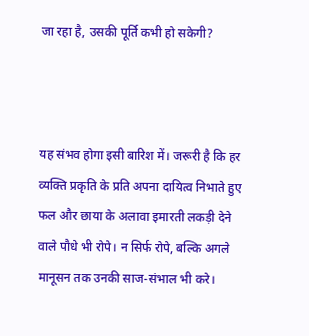जा रहा है, उसकी पूर्ति कभी हो सकेगी?



यह संभव होगा इसी बारिश में। जरूरी है कि हर व्यक्ति प्रकृति के प्रति अपना दायित्व निभाते हुए फल और छाया के अलावा इमारती लकड़ी देने वाले पौधे भी रोपे। न सिर्फ रोपे, बल्कि अगले मानूसन तक उनकी साज-संभाल भी करे।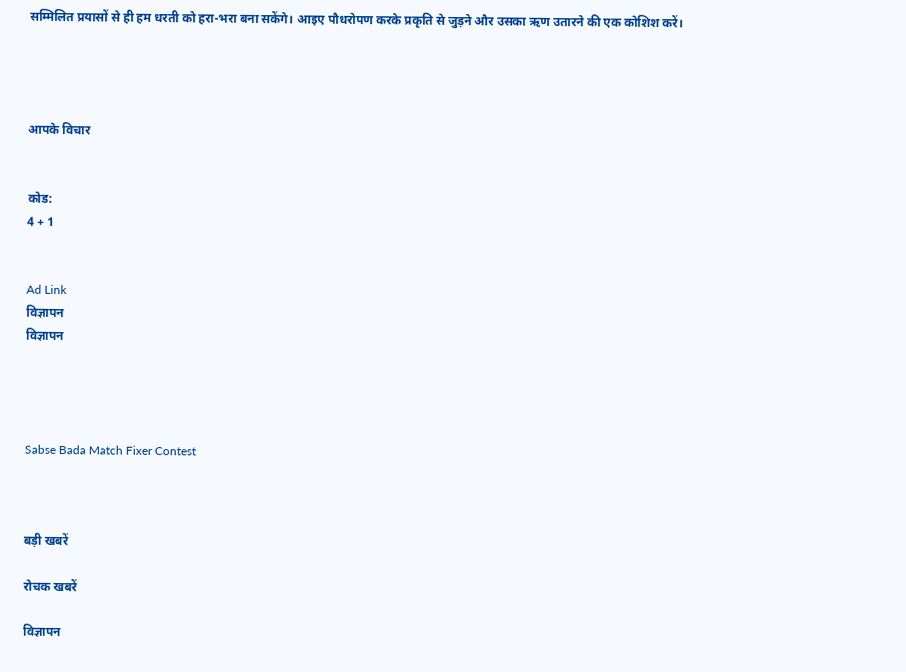सम्मिलित प्रयासों से ही हम धरती को हरा-भरा बना सकेंगे। आइए पौधरोपण करके प्रकृति से जुड़ने और उसका ऋण उतारने की एक कोशिश करें।




आपके विचार


कोड:
4 + 1


Ad Link
विज्ञापन
विज्ञापन




Sabse Bada Match Fixer Contest



बड़ी खबरें

रोचक खबरें

विज्ञापन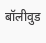बॉलीवुड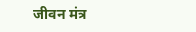जीवन मंत्र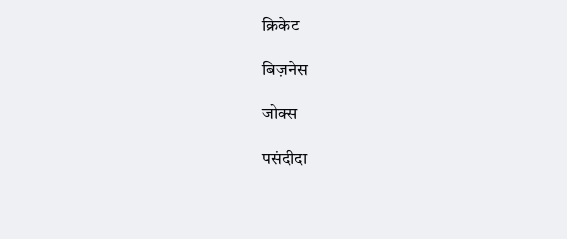क्रिकेट

बिज़नेस

जोक्स

पसंदीदा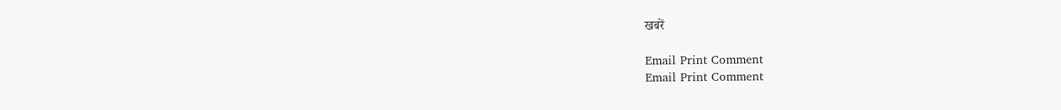खबरें

Email Print Comment
Email Print Comment